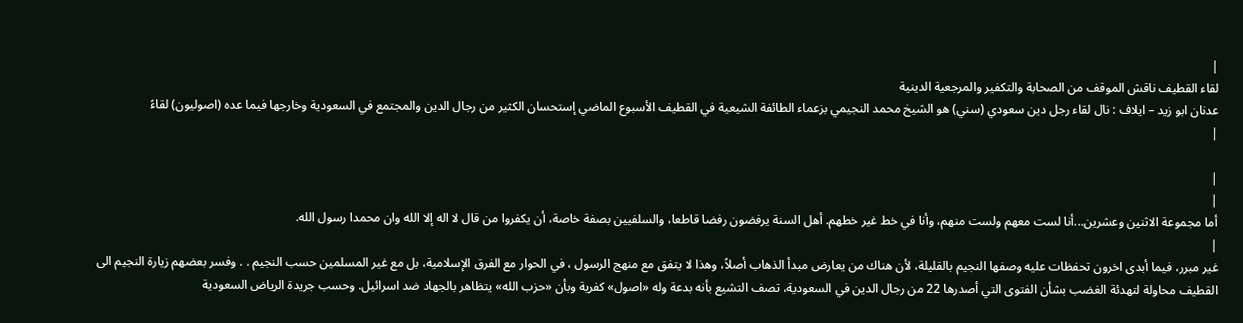|
لقاء القطيف ناقش الموقف من الصحابة والتكفير والمرجعية الدينية
عدنان ابو زيد – ايلاف : نال لقاء رجل دين سعودي (سني) هو الشيخ محمد النجيمي بزعماء الطائفة الشيعية في القطيف الأسبوع الماضي إستحسان الكثير من رجال الدين والمجتمع في السعودية وخارجها فيما عده (اصوليون) لقاءً
|

|
|
أما مجموعة الاثنين وعشرين...أنا لست معهم ولست منهم، وأنا في خط غير خطهم. أهل السنة يرفضون رفضا قاطعا، والسلفيين بصفة خاصة، أن يكفروا من قال لا اله إلا الله وان محمدا رسول الله.
|
غير مبرر، فيما أبدى اخرون تحفظات عليه وصفها النجيم بالقليلة، لأن هناك من يعارض مبدأ الذهاب أصلاً، وهذا لا يتفق مع منهج الرسول ، في الحوار مع الفرق الإسلامية، بل مع غير المسلمين حسب النجيم . . وفسر بعضهم زيارة النجيم الى القطيف محاولة لتهدئة الغضب بشأن الفتوى التي أصدرها 22 من رجال الدين في السعودية، تصف التشيع بأنه بدعة وله «اصول» كفرية وبأن «حزب الله» يتظاهر بالجهاد ضد اسرائيل. وحسب جريدة الرياض السعودية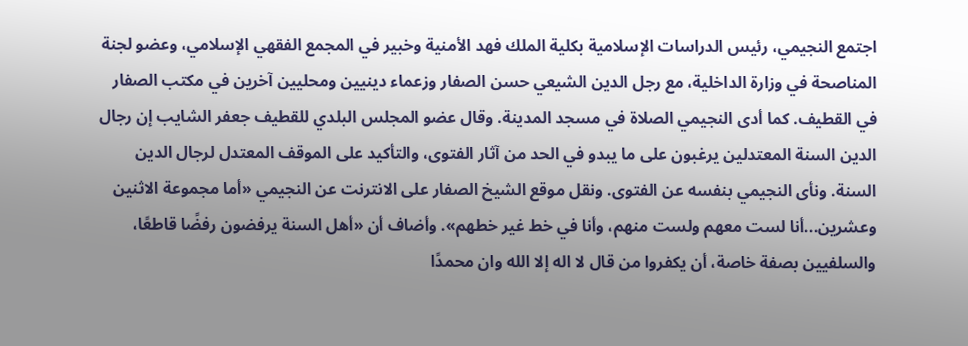اجتمع النجيمي، رئيس الدراسات الإسلامية بكلية الملك فهد الأمنية وخبير في المجمع الفقهي الإسلامي، وعضو لجنة المناصحة في وزارة الداخلية، مع رجل الدين الشيعي حسن الصفار وزعماء دينيين ومحليين آخرين في مكتب الصفار في القطيف. كما أدى النجيمي الصلاة في مسجد المدينة. وقال عضو المجلس البلدي للقطيف جعفر الشايب إن رجال الدين السنة المعتدلين يرغبون على ما يبدو في الحد من آثار الفتوى، والتأكيد على الموقف المعتدل لرجال الدين السنة. ونأى النجيمي بنفسه عن الفتوى. ونقل موقع الشيخ الصفار على الانترنت عن النجيمي «أما مجموعة الاثنين وعشرين...أنا لست معهم ولست منهم، وأنا في خط غير خطهم». وأضاف أن «أهل السنة يرفضون رفضًا قاطعًا، والسلفيين بصفة خاصة، أن يكفروا من قال لا اله إلا الله وان محمدًا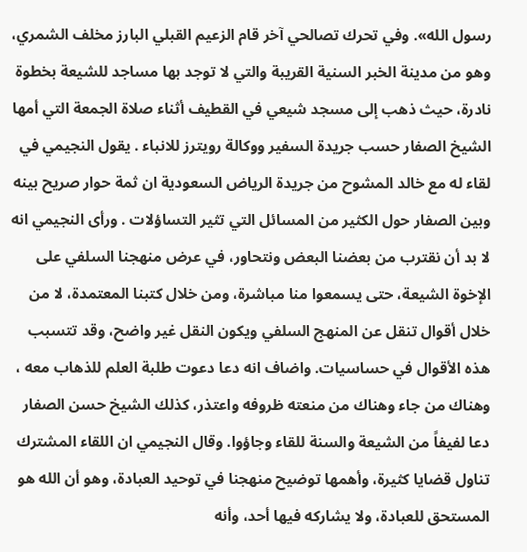رسول الله». وفي تحرك تصالحي آخر قام الزعيم القبلي البارز مخلف الشمري، وهو من مدينة الخبر السنية القريبة والتي لا توجد بها مساجد للشيعة بخطوة نادرة، حيث ذهب إلى مسجد شيعي في القطيف أثناء صلاة الجمعة التي أمها الشيخ الصفار حسب جريدة السفير ووكالة رويترز للانباء . يقول النجيمي في لقاء له مع خالد المشوح من جريدة الرياض السعودية ان ثمة حوار صريح بينه وبين الصفار حول الكثير من المسائل التي تثير التساؤلات . ورأى النجيمي انه لا بد أن نقترب من بعضنا البعض ونتحاور، في عرض منهجنا السلفي على الإخوة الشيعة، حتى يسمعوا منا مباشرة، ومن خلال كتبنا المعتمدة، لا من خلال أقوال تنقل عن المنهج السلفي ويكون النقل غير واضح، وقد تتسبب هذه الأقوال في حساسيات. واضاف انه دعا دعوت طلبة العلم للذهاب معه ، وهناك من جاء وهناك من منعته ظروفه واعتذر، كذلك الشيخ حسن الصفار دعا لفيفاً من الشيعة والسنة للقاء وجاؤوا. وقال النجيمي ان اللقاء المشترك تناول قضايا كثيرة، وأهمها توضيح منهجنا في توحيد العبادة، وهو أن الله هو المستحق للعبادة، ولا يشاركه فيها أحد، وأنه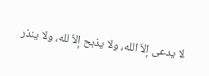لا يدعى إلاّ الله، ولا يذبح إلاّ لله، ولا ينذر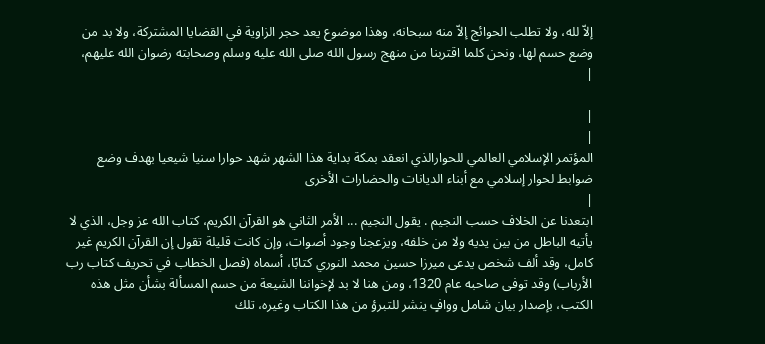إلاّ لله، ولا تطلب الحوائج إلاّ منه سبحانه، وهذا موضوع يعد حجر الزاوية في القضايا المشتركة، ولا بد من وضع حسم لها، ونحن كلما اقتربنا من منهج رسول الله صلى الله عليه وسلم وصحابته رضوان الله عليهم،
|

|
|
المؤتمر الإسلامي العالمي للحوارالذي انعقد بمكة بداية هذا الشهر شهد حوارا سنيا شيعيا بهدف وضع ضوابط لحوار إسلامي مع أبناء الديانات والحضارات الأخرى
|
ابتعدنا عن الخلاف حسب النجيم . يقول النجيم ... الأمر الثاني هو القرآن الكريم، كتاب الله عز وجل، الذي لا يأتيه الباطل من بين يديه ولا من خلفه، ويزعجنا وجود أصوات، وإن كانت قليلة تقول إن القرآن الكريم غير كامل، وقد ألف شخص يدعى ميرزا حسين محمد النوري كتابًا، أسماه (فصل الخطاب في تحريف كتاب رب الأرباب) وقد توفى صاحبه عام 1320، ومن هنا لا بد لإخواننا الشيعة من حسم المسألة بشأن مثل هذه الكتب، بإصدار بيان شامل ووافٍ ينشر للتبرؤ من هذا الكتاب وغيره، تلك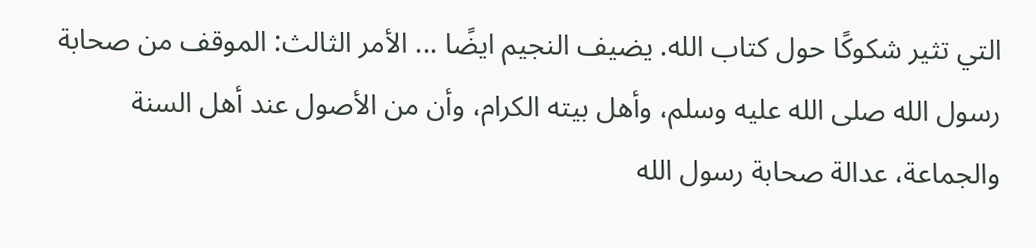التي تثير شكوكًا حول كتاب الله. يضيف النجيم ايضًا ... الأمر الثالث: الموقف من صحابة رسول الله صلى الله عليه وسلم، وأهل بيته الكرام، وأن من الأصول عند أهل السنة والجماعة، عدالة صحابة رسول الله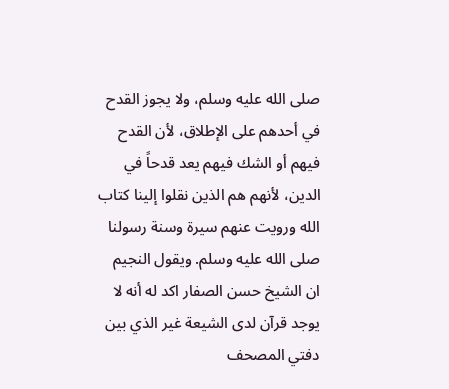صلى الله عليه وسلم، ولا يجوز القدح في أحدهم على الإطلاق، لأن القدح فيهم أو الشك فيهم يعد قدحاً في الدين، لأنهم هم الذين نقلوا إلينا كتاب الله ورويت عنهم سيرة وسنة رسولنا صلى الله عليه وسلم. ويقول النجيم ان الشيخ حسن الصفار اكد له أنه لا يوجد قرآن لدى الشيعة غير الذي بين دفتي المصحف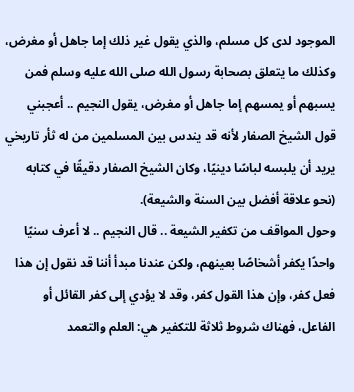الموجود لدى كل مسلم، والذي يقول غير ذلك إما جاهل أو مغرض، وكذلك ما يتعلق بصحابة رسول الله صلى الله عليه وسلم فمن يسبهم أو يمسهم إما جاهل أو مغرض، يقول النجيم .. أعجبني قول الشيخ الصفار لأنه قد يندس بين المسلمين من له ثأر تاريخي يريد أن يلبسه لباسًا دينيًا، وكان الشيخ الصفار دقيقًا في كتابه (نحو علاقة أفضل بين السنة والشيعة).
وحول المواقف من تكفير الشيعة .. قال النجيم .. لا أعرف سنيًا واحدًا يكفر أشخاصًا بعينهم، ولكن عندنا مبدأ أننا قد نقول إن هذا فعل كفر، وإن هذا القول كفر، وقد لا يؤدي إلى كفر القائل أو الفاعل، فهناك شروط ثلاثة للتكفير هي: العلم والتعمد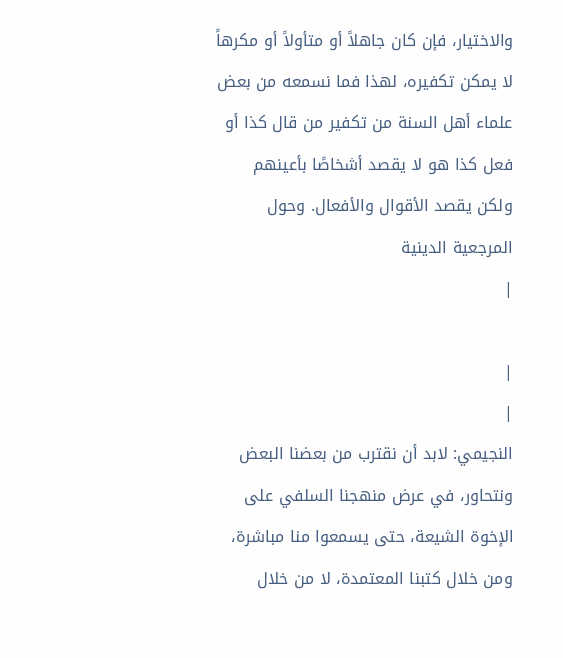والاختيار، فإن كان جاهلاً أو متأولاً أو مكرهاً لا يمكن تكفيره، لهذا فما نسمعه من بعض علماء أهل السنة من تكفير من قال كذا أو فعل كذا هو لا يقصد أشخاصًا بأعينهم ولكن يقصد الأقوال والأفعال. وحول المرجعية الدينية
|

|
|
النجيمي: لابد أن نقترب من بعضنا البعض ونتحاور، في عرض منهجنا السلفي على الإخوة الشيعة، حتى يسمعوا منا مباشرة، ومن خلال كتبنا المعتمدة، لا من خلال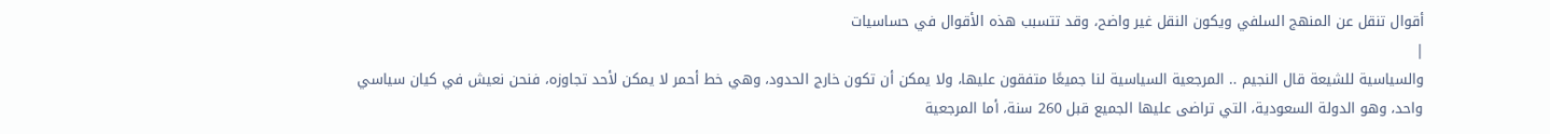أقوال تنقل عن المنهج السلفي ويكون النقل غير واضح، وقد تتسبب هذه الأقوال في حساسيات
|
والسياسية للشيعة قال النجيم .. المرجعية السياسية لنا جميعًا متفقون عليها، ولا يمكن أن تكون خارج الحدود، وهي خط أحمر لا يمكن لأحد تجاوزه، فنحن نعيش في كيان سياسي واحد، وهو الدولة السعودية، التي تراضى عليها الجميع قبل 260 سنة، أما المرجعية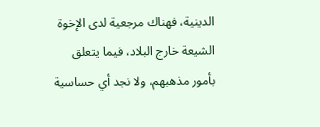الدينية، فهناك مرجعية لدى الإخوة الشيعة خارج البلاد، فيما يتعلق بأمور مذهبهم، ولا نجد أي حساسية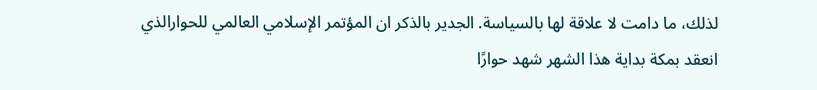لذلك، ما دامت لا علاقة لها بالسياسة. الجدير بالذكر ان المؤتمر الإسلامي العالمي للحوارالذي انعقد بمكة بداية هذا الشهر شهد حوارًا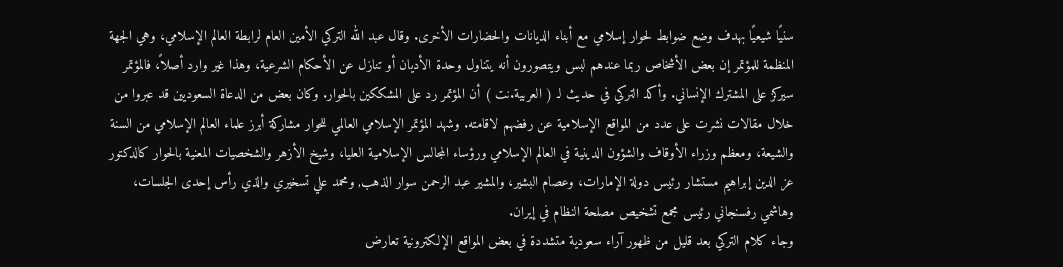سنيًا شيعيًا بهدف وضع ضوابط لحوار إسلامي مع أبناء الديانات والحضارات الأخرى. وقال عبد الله التركي الأمين العام لرابطة العالم الإسلامي، وهي الجهة المنظمة للمؤتمر إن بعض الأشخاص ربما عندهم لبس ويتصورون أنه يتناول وحدة الأديان أو تنازل عن الأحكام الشرعية، وهذا غير وارد أصلاً، فالمؤتمر سيركز على المشترك الإنساني. وأكد التركي في حديث لـ ( العربية.نت ) أن المؤتمر رد على المشككين بالحوار. وكان بعض من الدعاة السعوديين قد عبروا من خلال مقالات نشرت على عدد من المواقع الإسلامية عن رفضهم لاقامته. وشهد المؤتمر الإسلامي العالمي للحوار مشاركة أبرز علماء العالم الإسلامي من السنة والشيعة، ومعظم وزراء الأوقاف والشؤون الدينية في العالم الإسلامي ورؤساء المجالس الإسلامية العليا، وشيخ الأزهر والشخصيات المعنية بالحوار كالدكتور عز الدين إبراهيم مستشار رئيس دولة الإمارات، وعصام البشير، والمشير عبد الرحمن سوار الذهب, ومحمد علي تسخيري والذي رأس إحدى الجلسات، وهاشمي رفسنجاني رئيس مجمع تشخيص مصلحة النظام في إيران.
وجاء كلام التركي بعد قليل من ظهور آراء سعودية متشددة في بعض المواقع الإلكترونية تعارض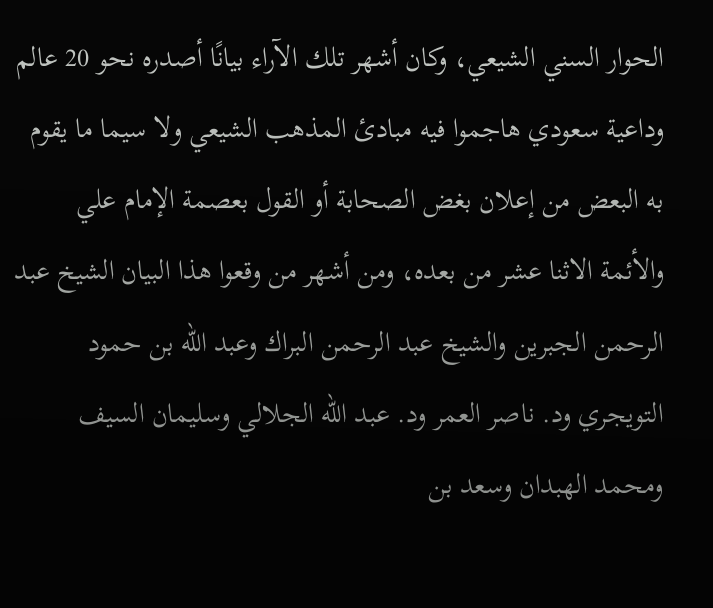الحوار السني الشيعي، وكان أشهر تلك الآراء بيانًا أصدره نحو 20 عالم وداعية سعودي هاجموا فيه مبادئ المذهب الشيعي ولا سيما ما يقوم به البعض من إعلان بغض الصحابة أو القول بعصمة الإمام علي والأئمة الاثنا عشر من بعده، ومن أشهر من وقعوا هذا البيان الشيخ عبد الرحمن الجبرين والشيخ عبد الرحمن البراك وعبد الله بن حمود التويجري ود. ناصر العمر ود. عبد الله الجلالي وسليمان السيف ومحمد الهبدان وسعد بن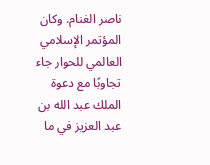ناصر الغنام. وكان المؤتمر الإسلامي العالمي للحوار جاء تجاوبًا مع دعوة الملك عبد الله بن عبد العزيز في ما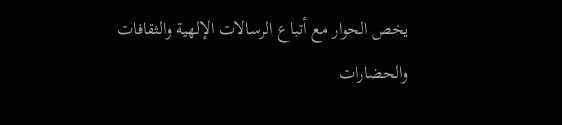يخص الحوار مع أتباع الرسالات الإلهية والثقافات والحضارات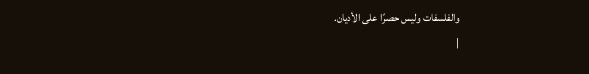والفلسفات وليس حصرًا على الأديان.
|